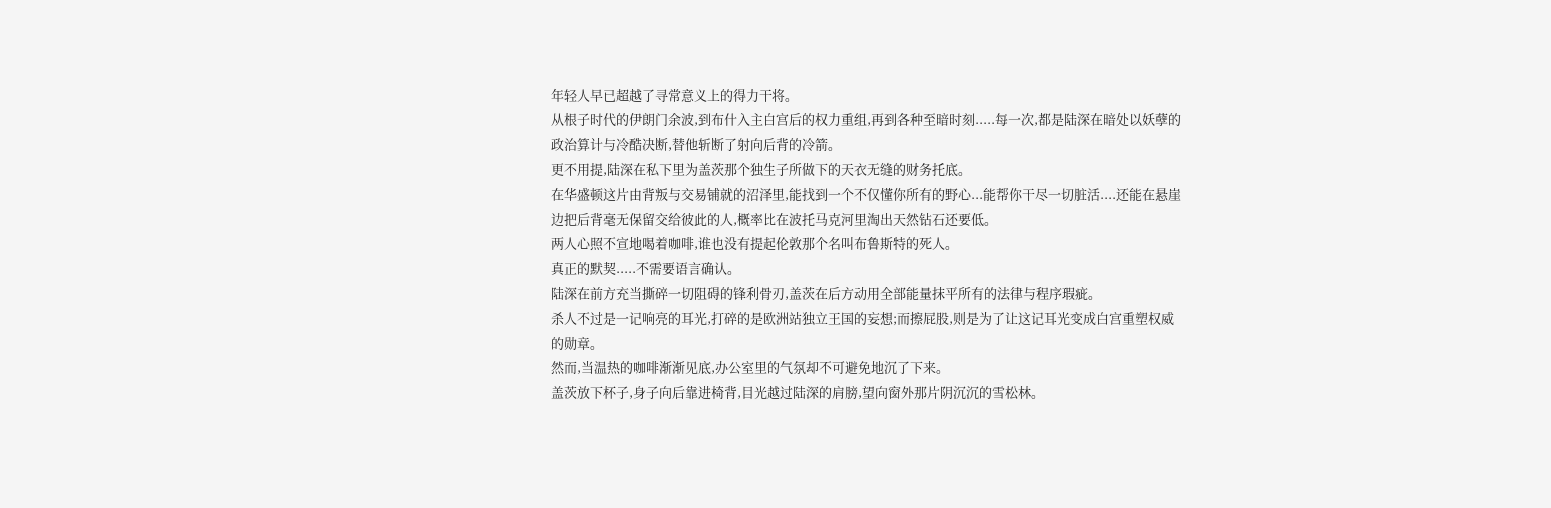年轻人早已超越了寻常意义上的得力干将。
从根子时代的伊朗门余波,到布什入主白宫后的权力重组,再到各种至暗时刻.....每一次,都是陆深在暗处以妖孽的政治算计与冷酷决断,替他斩断了射向后背的冷箭。
更不用提,陆深在私下里为盖茨那个独生子所做下的天衣无缝的财务托底。
在华盛顿这片由背叛与交易铺就的沼泽里,能找到一个不仅懂你所有的野心...能帮你干尽一切脏活....还能在悬崖边把后背毫无保留交给彼此的人,概率比在波托马克河里淘出天然钻石还要低。
两人心照不宣地喝着咖啡,谁也没有提起伦敦那个名叫布鲁斯特的死人。
真正的默契.....不需要语言确认。
陆深在前方充当撕碎一切阻碍的锋利骨刃,盖茨在后方动用全部能量抹平所有的法律与程序瑕疵。
杀人不过是一记响亮的耳光,打碎的是欧洲站独立王国的妄想;而擦屁股,则是为了让这记耳光变成白宫重塑权威的勋章。
然而,当温热的咖啡渐渐见底,办公室里的气氛却不可避免地沉了下来。
盖茨放下杯子,身子向后靠进椅背,目光越过陆深的肩膀,望向窗外那片阴沉沉的雪松林。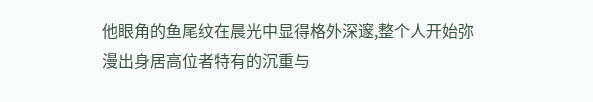他眼角的鱼尾纹在晨光中显得格外深邃,整个人开始弥漫出身居高位者特有的沉重与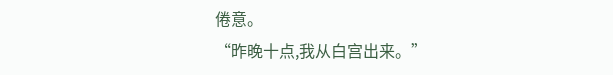倦意。
“昨晚十点,我从白宫出来。”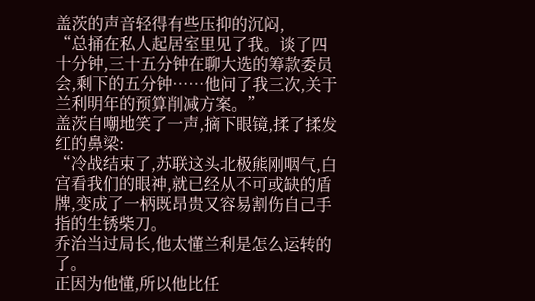盖茨的声音轻得有些压抑的沉闷,
“总捅在私人起居室里见了我。谈了四十分钟,三十五分钟在聊大选的筹款委员会,剩下的五分钟……他问了我三次,关于兰利明年的预算削减方案。”
盖茨自嘲地笑了一声,摘下眼镜,揉了揉发红的鼻梁:
“冷战结束了,苏联这头北极熊刚咽气,白宫看我们的眼神,就已经从不可或缺的盾牌,变成了一柄既昂贵又容易割伤自己手指的生锈柴刀。
乔治当过局长,他太懂兰利是怎么运转的了。
正因为他懂,所以他比任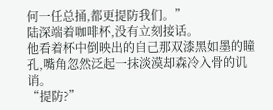何一任总捅,都更提防我们。”
陆深端着咖啡杯,没有立刻接话。
他看着杯中倒映出的自己那双漆黑如墨的瞳孔,嘴角忽然泛起一抹淡漠却森冷入骨的讥诮。
“提防?”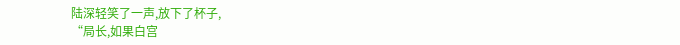陆深轻笑了一声,放下了杯子,
“局长,如果白宫